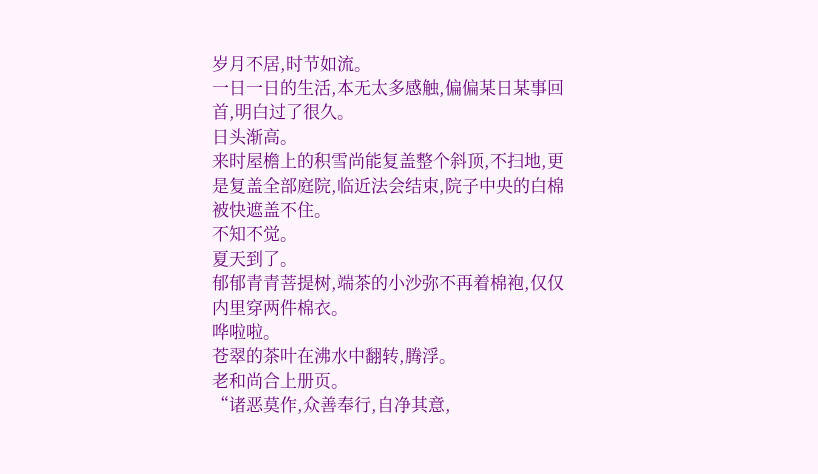岁月不居,时节如流。
一日一日的生活,本无太多感触,偏偏某日某事回首,明白过了很久。
日头渐高。
来时屋檐上的积雪尚能复盖整个斜顶,不扫地,更是复盖全部庭院,临近法会结束,院子中央的白棉被快遮盖不住。
不知不觉。
夏天到了。
郁郁青青菩提树,端茶的小沙弥不再着棉袍,仅仅内里穿两件棉衣。
哗啦啦。
苍翠的茶叶在沸水中翻转,腾浮。
老和尚合上册页。
“诸恶莫作,众善奉行,自净其意,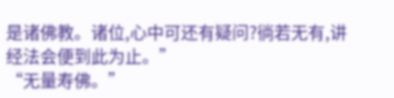是诸佛教。诸位,心中可还有疑问?徜若无有,讲经法会便到此为止。”
“无量寿佛。”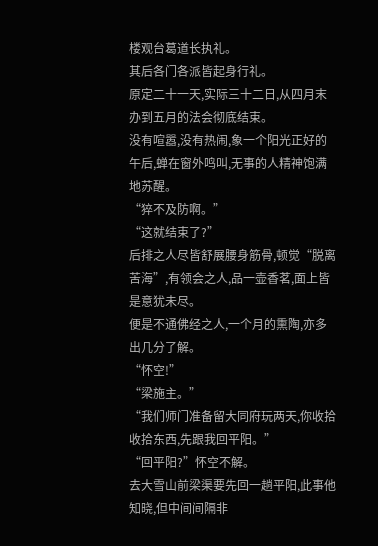楼观台葛道长执礼。
其后各门各派皆起身行礼。
原定二十一天,实际三十二日,从四月末办到五月的法会彻底结束。
没有喧嚣,没有热闹,象一个阳光正好的午后,蝉在窗外鸣叫,无事的人精神饱满地苏醒。
“猝不及防啊。”
“这就结束了?”
后排之人尽皆舒展腰身筋骨,顿觉“脱离苦海”,有领会之人,品一壶香茗,面上皆是意犹未尽。
便是不通佛经之人,一个月的熏陶,亦多出几分了解。
“怀空!”
“梁施主。”
“我们师门准备留大同府玩两天,你收拾收拾东西,先跟我回平阳。”
“回平阳?”怀空不解。
去大雪山前梁渠要先回一趟平阳,此事他知晓,但中间间隔非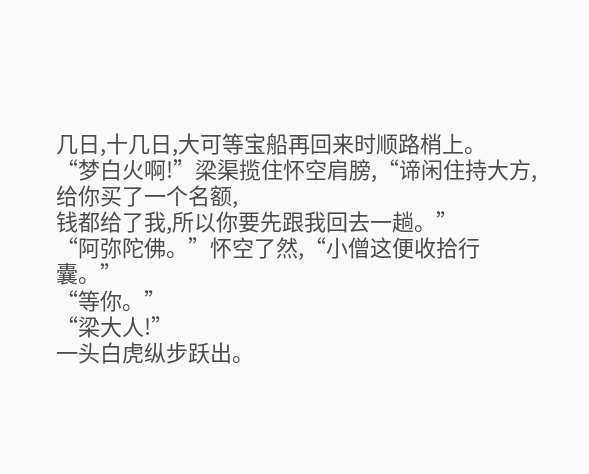几日,十几日,大可等宝船再回来时顺路梢上。
“梦白火啊!”梁渠揽住怀空肩膀,“谛闲住持大方,给你买了一个名额,
钱都给了我,所以你要先跟我回去一趟。”
“阿弥陀佛。”怀空了然,“小僧这便收拾行囊。”
“等你。”
“梁大人!”
一头白虎纵步跃出。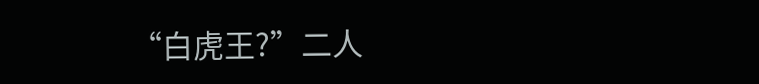“白虎王?”二人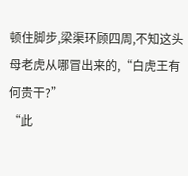顿住脚步,梁渠环顾四周,不知这头母老虎从哪冒出来的,“白虎王有何贵干?”
“此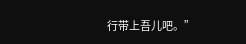行带上吾儿吧。”